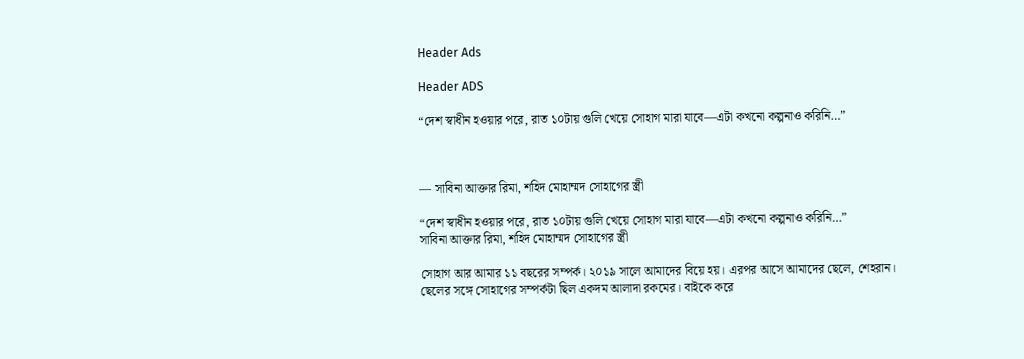Header Ads

Header ADS

“দেশ স্বাধীন হওয়ার পরে, রাত ১০টায় গুলি খেয়ে সোহাগ মারা যাবে—এটা কখনো কল্পনাও করিনি…”



— সাবিনা আক্তার রিমা, শহিদ মোহাম্মদ সোহাগের স্ত্রী

“দেশ স্বাধীন হওয়ার পরে, রাত ১০টায় গুলি খেয়ে সোহাগ মারা যাবে—এটা কখনো কল্পনাও করিনি…”
সাবিনা আক্তার রিমা, শহিদ মোহাম্মদ সোহাগের স্ত্রী

সোহাগ আর আমার ১১ বছরের সম্পর্ক। ২০১৯ সালে আমাদের বিয়ে হয়। এরপর আসে আমাদের ছেলে, শেহরান।
ছেলের সঙ্গে সোহাগের সম্পর্কটা ছিল একদম আলাদা রকমের। বাইকে করে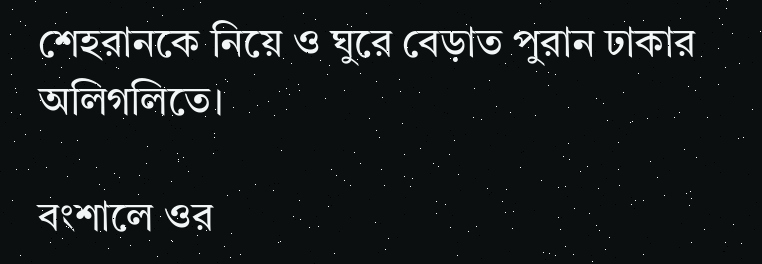শেহরানকে নিয়ে ও ঘুরে বেড়াত পুরান ঢাকার অলিগলিতে।

বংশালে ওর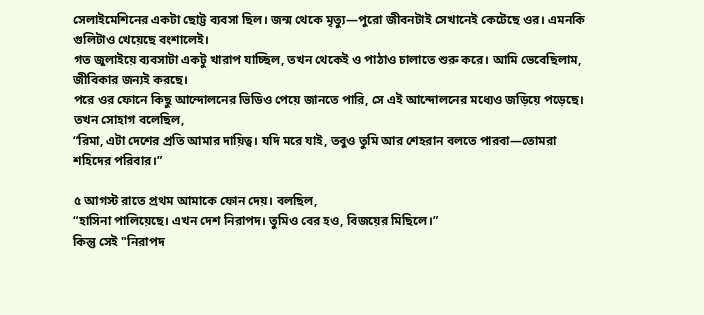সেলাইমেশিনের একটা ছোট্ট ব্যবসা ছিল। জন্ম থেকে মৃত্যু—পুরো জীবনটাই সেখানেই কেটেছে ওর। এমনকি গুলিটাও খেয়েছে বংশালেই।
গত জুলাইয়ে ব্যবসাটা একটু খারাপ যাচ্ছিল, তখন থেকেই ও পাঠাও চালাতে শুরু করে। আমি ভেবেছিলাম, জীবিকার জন্যই করছে।
পরে ওর ফোনে কিছু আন্দোলনের ভিডিও পেয়ে জানতে পারি, সে এই আন্দোলনের মধ্যেও জড়িয়ে পড়েছে।
তখন সোহাগ বলেছিল,
“রিমা, এটা দেশের প্রতি আমার দায়িত্ব। যদি মরে যাই, তবুও তুমি আর শেহরান বলতে পারবা—তোমরা শহিদের পরিবার।”

৫ আগস্ট রাতে প্রথম আমাকে ফোন দেয়। বলছিল,
“হাসিনা পালিয়েছে। এখন দেশ নিরাপদ। তুমিও বের হও, বিজয়ের মিছিলে।”
কিন্তু সেই "নিরাপদ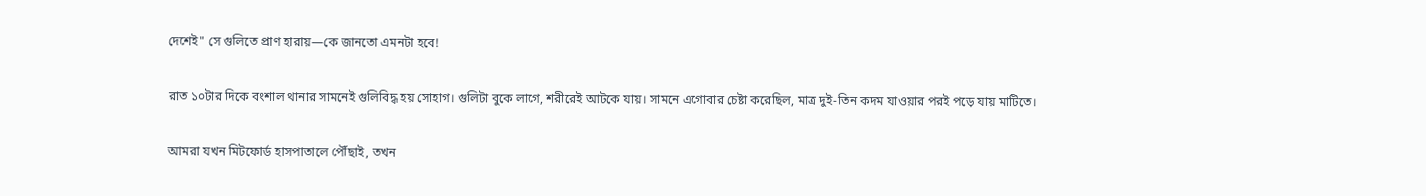দেশেই" সে গুলিতে প্রাণ হারায়—কে জানতো এমনটা হবে!

রাত ১০টার দিকে বংশাল থানার সামনেই গুলিবিদ্ধ হয় সোহাগ। গুলিটা বুকে লাগে, শরীরেই আটকে যায়। সামনে এগোবার চেষ্টা করেছিল, মাত্র দুই-তিন কদম যাওয়ার পরই পড়ে যায় মাটিতে।

আমরা যখন মিটফোর্ড হাসপাতালে পৌঁছাই, তখন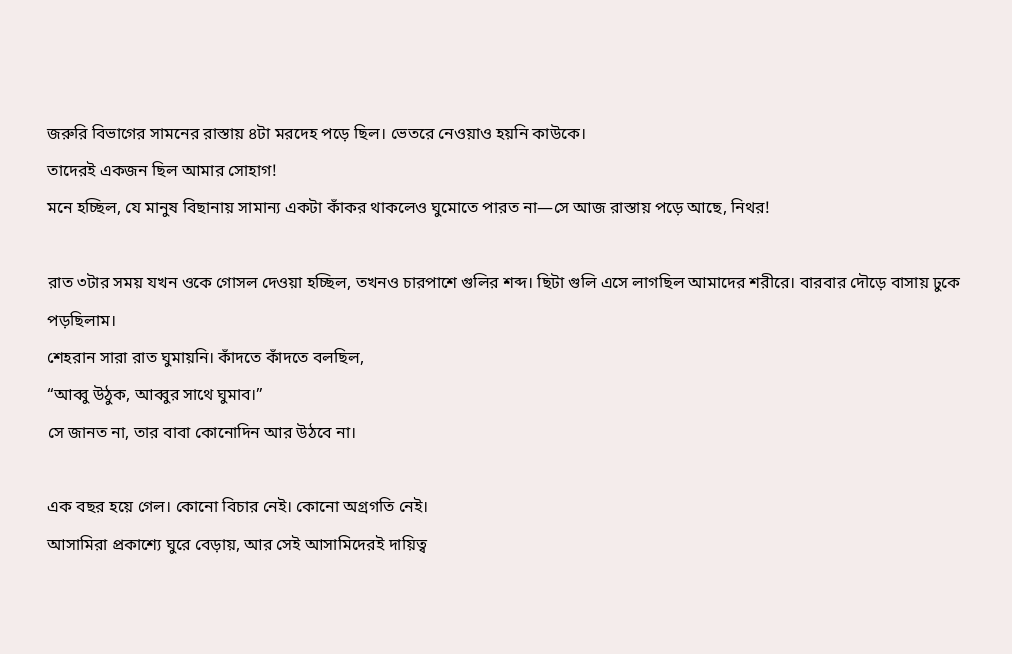জরুরি বিভাগের সামনের রাস্তায় ৪টা মরদেহ পড়ে ছিল। ভেতরে নেওয়াও হয়নি কাউকে।
তাদেরই একজন ছিল আমার সোহাগ!
মনে হচ্ছিল, যে মানুষ বিছানায় সামান্য একটা কাঁকর থাকলেও ঘুমোতে পারত না—সে আজ রাস্তায় পড়ে আছে, নিথর!

রাত ৩টার সময় যখন ওকে গোসল দেওয়া হচ্ছিল, তখনও চারপাশে গুলির শব্দ। ছিটা গুলি এসে লাগছিল আমাদের শরীরে। বারবার দৌড়ে বাসায় ঢুকে পড়ছিলাম।
শেহরান সারা রাত ঘুমায়নি। কাঁদতে কাঁদতে বলছিল,
“আব্বু উঠুক, আব্বুর সাথে ঘুমাব।”
সে জানত না, তার বাবা কোনোদিন আর উঠবে না।

এক বছর হয়ে গেল। কোনো বিচার নেই। কোনো অগ্রগতি নেই।
আসামিরা প্রকাশ্যে ঘুরে বেড়ায়, আর সেই আসামিদেরই দায়িত্ব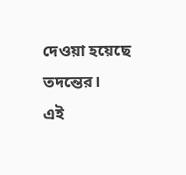দেওয়া হয়েছে তদন্তের।
এই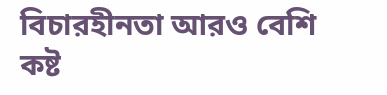বিচারহীনতা আরও বেশি কষ্ট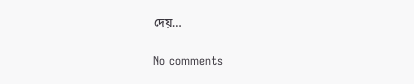দেয়…

No comments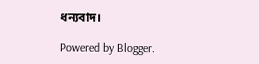ধন্যবাদ।

Powered by Blogger.